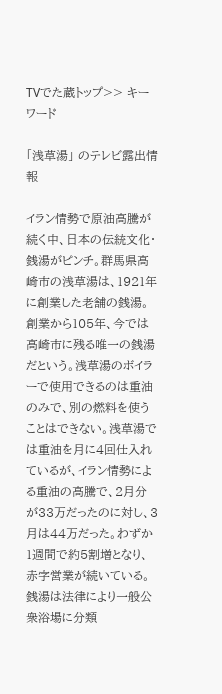TVでた蔵トップ>> キーワード

「浅草湯」 のテレビ露出情報

イラン情勢で原油高騰が続く中、日本の伝統文化・銭湯がピンチ。群馬県高崎市の浅草湯は、1921年に創業した老舗の銭湯。創業から105年、今では高崎市に残る唯一の銭湯だという。浅草湯のボイラーで使用できるのは重油のみで、別の燃料を使うことはできない。浅草湯では重油を月に4回仕入れているが、イラン情勢による重油の高騰で、2月分が33万だったのに対し、3月は44万だった。わずか1週間で約5割増となり、赤字営業が続いている。銭湯は法律により一般公衆浴場に分類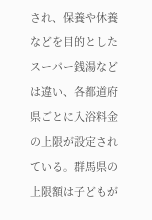され、保養や休養などを目的としたスーパー銭湯などは違い、各都道府県ごとに入浴料金の上限が設定されている。群馬県の上限額は子どもが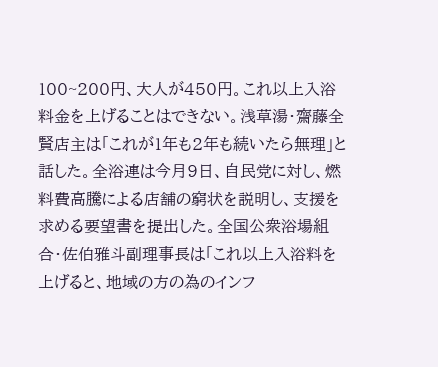100~200円、大人が450円。これ以上入浴料金を上げることはできない。浅草湯・齋藤全賢店主は「これが1年も2年も続いたら無理」と話した。全浴連は今月9日、自民党に対し、燃料費高騰による店舗の窮状を説明し、支援を求める要望書を提出した。全国公衆浴場組合・佐伯雅斗副理事長は「これ以上入浴料を上げると、地域の方の為のインフ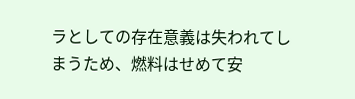ラとしての存在意義は失われてしまうため、燃料はせめて安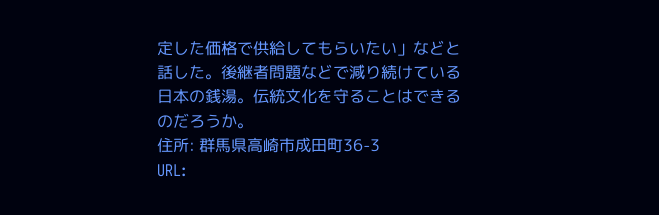定した価格で供給してもらいたい」などと話した。後継者問題などで減り続けている日本の銭湯。伝統文化を守ることはできるのだろうか。
住所: 群馬県高崎市成田町36-3
URL: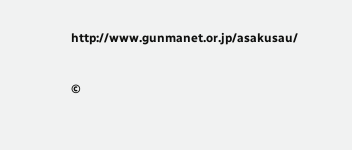http://www.gunmanet.or.jp/asakusau/

©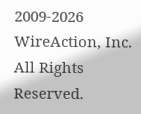2009-2026 WireAction, Inc. All Rights Reserved.